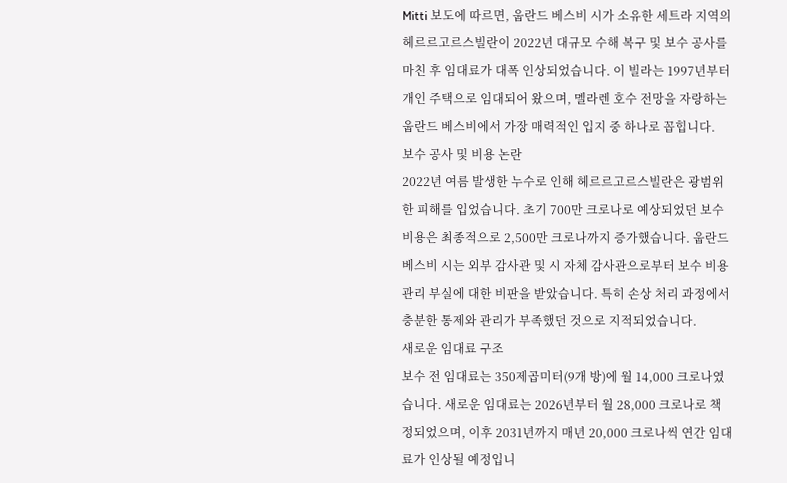Mitti 보도에 따르면, 웁란드 베스비 시가 소유한 세트라 지역의 헤르르고르스빌란이 2022년 대규모 수해 복구 및 보수 공사를 마친 후 임대료가 대폭 인상되었습니다. 이 빌라는 1997년부터 개인 주택으로 임대되어 왔으며, 멜라렌 호수 전망을 자랑하는 웁란드 베스비에서 가장 매력적인 입지 중 하나로 꼽힙니다.
보수 공사 및 비용 논란
2022년 여름 발생한 누수로 인해 헤르르고르스빌란은 광범위한 피해를 입었습니다. 초기 700만 크로나로 예상되었던 보수 비용은 최종적으로 2,500만 크로나까지 증가했습니다. 웁란드 베스비 시는 외부 감사관 및 시 자체 감사관으로부터 보수 비용 관리 부실에 대한 비판을 받았습니다. 특히 손상 처리 과정에서 충분한 통제와 관리가 부족했던 것으로 지적되었습니다.
새로운 임대료 구조
보수 전 임대료는 350제곱미터(9개 방)에 월 14,000 크로나였습니다. 새로운 임대료는 2026년부터 월 28,000 크로나로 책정되었으며, 이후 2031년까지 매년 20,000 크로나씩 연간 임대료가 인상될 예정입니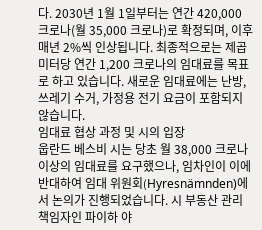다. 2030년 1월 1일부터는 연간 420,000 크로나(월 35,000 크로나)로 확정되며, 이후 매년 2%씩 인상됩니다. 최종적으로는 제곱미터당 연간 1,200 크로나의 임대료를 목표로 하고 있습니다. 새로운 임대료에는 난방, 쓰레기 수거, 가정용 전기 요금이 포함되지 않습니다.
임대료 협상 과정 및 시의 입장
웁란드 베스비 시는 당초 월 38,000 크로나 이상의 임대료를 요구했으나, 임차인이 이에 반대하여 임대 위원회(Hyresnämnden)에서 논의가 진행되었습니다. 시 부동산 관리 책임자인 파이하 야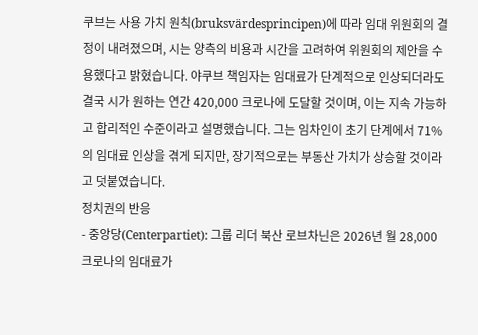쿠브는 사용 가치 원칙(bruksvärdesprincipen)에 따라 임대 위원회의 결정이 내려졌으며, 시는 양측의 비용과 시간을 고려하여 위원회의 제안을 수용했다고 밝혔습니다. 야쿠브 책임자는 임대료가 단계적으로 인상되더라도 결국 시가 원하는 연간 420,000 크로나에 도달할 것이며, 이는 지속 가능하고 합리적인 수준이라고 설명했습니다. 그는 임차인이 초기 단계에서 71%의 임대료 인상을 겪게 되지만, 장기적으로는 부동산 가치가 상승할 것이라고 덧붙였습니다.
정치권의 반응
- 중앙당(Centerpartiet): 그룹 리더 북산 로브차닌은 2026년 월 28,000 크로나의 임대료가